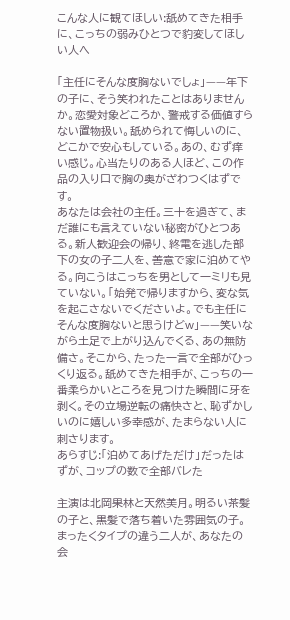こんな人に観てほしい:舐めてきた相手に、こっちの弱みひとつで豹変してほしい人へ

「主任にそんな度胸ないでしょ」——年下の子に、そう笑われたことはありませんか。恋愛対象どころか、警戒する価値すらない置物扱い。舐められて悔しいのに、どこかで安心もしている。あの、むず痒い感じ。心当たりのある人ほど、この作品の入り口で胸の奥がざわつくはずです。
あなたは会社の主任。三十を過ぎて、まだ誰にも言えていない秘密がひとつある。新人歓迎会の帰り、終電を逃した部下の女の子二人を、善意で家に泊めてやる。向こうはこっちを男として一ミリも見ていない。「始発で帰りますから、変な気を起こさないでくださいよ。でも主任にそんな度胸ないと思うけどw」——笑いながら土足で上がり込んでくる、あの無防備さ。そこから、たった一言で全部がひっくり返る。舐めてきた相手が、こっちの一番柔らかいところを見つけた瞬間に牙を剥く。その立場逆転の痛快さと、恥ずかしいのに嬉しい多幸感が、たまらない人に刺さります。
あらすじ:「泊めてあげただけ」だったはずが、コップの数で全部バレた

主演は北岡果林と天然美月。明るい茶髪の子と、黒髪で落ち着いた雰囲気の子。まったくタイプの違う二人が、あなたの会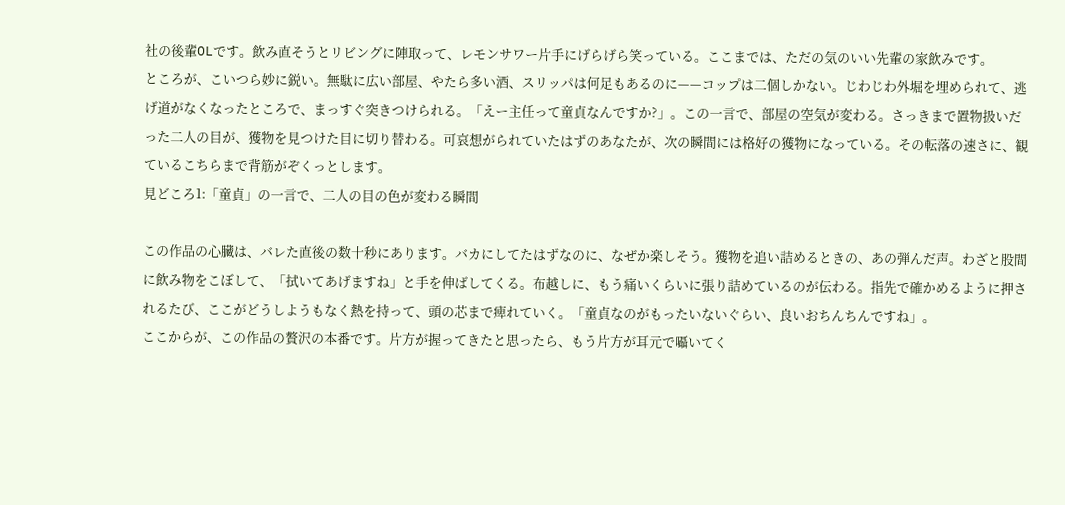社の後輩OLです。飲み直そうとリビングに陣取って、レモンサワー片手にげらげら笑っている。ここまでは、ただの気のいい先輩の家飲みです。
ところが、こいつら妙に鋭い。無駄に広い部屋、やたら多い酒、スリッパは何足もあるのに——コップは二個しかない。じわじわ外堀を埋められて、逃げ道がなくなったところで、まっすぐ突きつけられる。「えー主任って童貞なんですか?」。この一言で、部屋の空気が変わる。さっきまで置物扱いだった二人の目が、獲物を見つけた目に切り替わる。可哀想がられていたはずのあなたが、次の瞬間には格好の獲物になっている。その転落の速さに、観ているこちらまで背筋がぞくっとします。
見どころ1:「童貞」の一言で、二人の目の色が変わる瞬間

この作品の心臓は、バレた直後の数十秒にあります。バカにしてたはずなのに、なぜか楽しそう。獲物を追い詰めるときの、あの弾んだ声。わざと股間に飲み物をこぼして、「拭いてあげますね」と手を伸ばしてくる。布越しに、もう痛いくらいに張り詰めているのが伝わる。指先で確かめるように押されるたび、ここがどうしようもなく熱を持って、頭の芯まで痺れていく。「童貞なのがもったいないぐらい、良いおちんちんですね」。
ここからが、この作品の贅沢の本番です。片方が握ってきたと思ったら、もう片方が耳元で囁いてく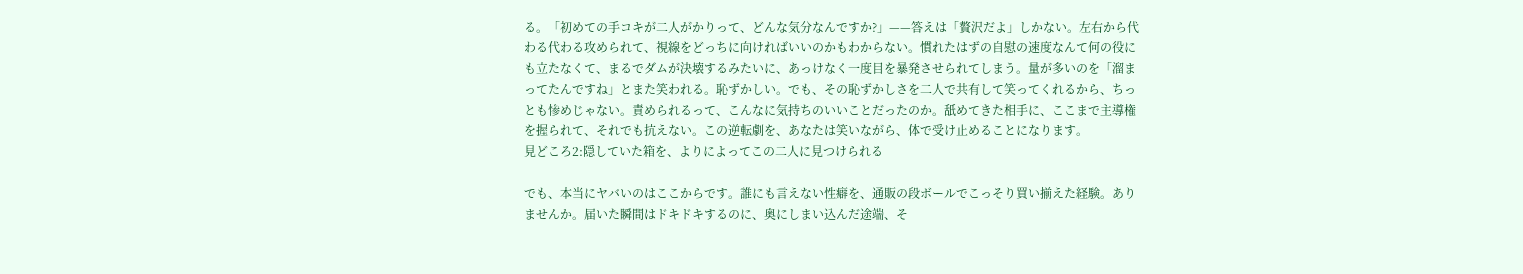る。「初めての手コキが二人がかりって、どんな気分なんですか?」——答えは「贅沢だよ」しかない。左右から代わる代わる攻められて、視線をどっちに向ければいいのかもわからない。慣れたはずの自慰の速度なんて何の役にも立たなくて、まるでダムが決壊するみたいに、あっけなく一度目を暴発させられてしまう。量が多いのを「溜まってたんですね」とまた笑われる。恥ずかしい。でも、その恥ずかしさを二人で共有して笑ってくれるから、ちっとも惨めじゃない。責められるって、こんなに気持ちのいいことだったのか。舐めてきた相手に、ここまで主導権を握られて、それでも抗えない。この逆転劇を、あなたは笑いながら、体で受け止めることになります。
見どころ2:隠していた箱を、よりによってこの二人に見つけられる

でも、本当にヤバいのはここからです。誰にも言えない性癖を、通販の段ボールでこっそり買い揃えた経験。ありませんか。届いた瞬間はドキドキするのに、奥にしまい込んだ途端、そ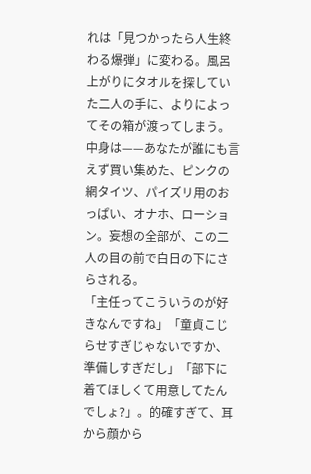れは「見つかったら人生終わる爆弾」に変わる。風呂上がりにタオルを探していた二人の手に、よりによってその箱が渡ってしまう。中身は——あなたが誰にも言えず買い集めた、ピンクの網タイツ、パイズリ用のおっぱい、オナホ、ローション。妄想の全部が、この二人の目の前で白日の下にさらされる。
「主任ってこういうのが好きなんですね」「童貞こじらせすぎじゃないですか、準備しすぎだし」「部下に着てほしくて用意してたんでしょ?」。的確すぎて、耳から顔から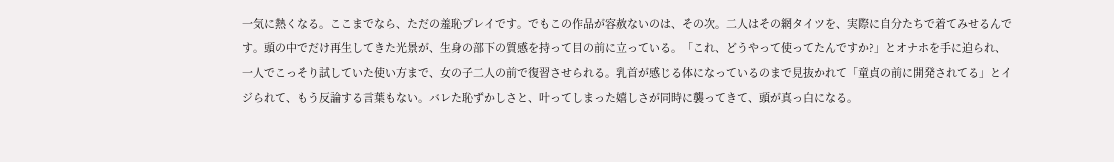一気に熱くなる。ここまでなら、ただの羞恥プレイです。でもこの作品が容赦ないのは、その次。二人はその網タイツを、実際に自分たちで着てみせるんです。頭の中でだけ再生してきた光景が、生身の部下の質感を持って目の前に立っている。「これ、どうやって使ってたんですか?」とオナホを手に迫られ、一人でこっそり試していた使い方まで、女の子二人の前で復習させられる。乳首が感じる体になっているのまで見抜かれて「童貞の前に開発されてる」とイジられて、もう反論する言葉もない。バレた恥ずかしさと、叶ってしまった嬉しさが同時に襲ってきて、頭が真っ白になる。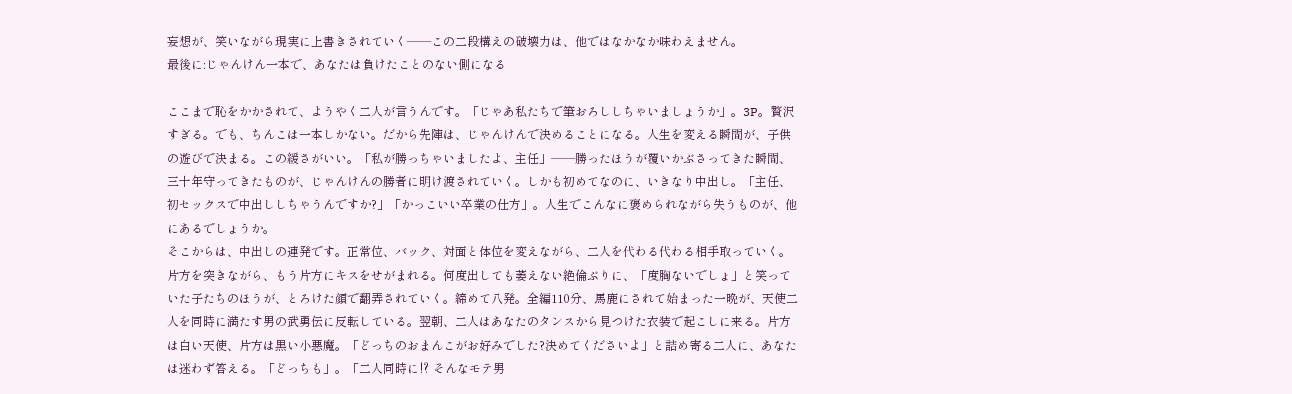妄想が、笑いながら現実に上書きされていく——この二段構えの破壊力は、他ではなかなか味わえません。
最後に:じゃんけん一本で、あなたは負けたことのない側になる

ここまで恥をかかされて、ようやく二人が言うんです。「じゃあ私たちで筆おろししちゃいましょうか」。3P。贅沢すぎる。でも、ちんこは一本しかない。だから先陣は、じゃんけんで決めることになる。人生を変える瞬間が、子供の遊びで決まる。この緩さがいい。「私が勝っちゃいましたよ、主任」——勝ったほうが覆いかぶさってきた瞬間、三十年守ってきたものが、じゃんけんの勝者に明け渡されていく。しかも初めてなのに、いきなり中出し。「主任、初セックスで中出ししちゃうんですか?」「かっこいい卒業の仕方」。人生でこんなに褒められながら失うものが、他にあるでしょうか。
そこからは、中出しの連発です。正常位、バック、対面と体位を変えながら、二人を代わる代わる相手取っていく。片方を突きながら、もう片方にキスをせがまれる。何度出しても萎えない絶倫ぶりに、「度胸ないでしょ」と笑っていた子たちのほうが、とろけた顔で翻弄されていく。締めて八発。全編110分、馬鹿にされて始まった一晩が、天使二人を同時に満たす男の武勇伝に反転している。翌朝、二人はあなたのタンスから見つけた衣装で起こしに来る。片方は白い天使、片方は黒い小悪魔。「どっちのおまんこがお好みでした?決めてくださいよ」と詰め寄る二人に、あなたは迷わず答える。「どっちも」。「二人同時に⁉ そんなモテ男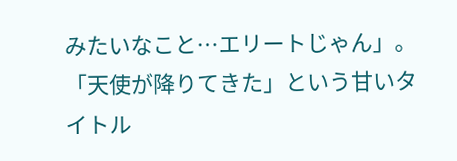みたいなこと…エリートじゃん」。「天使が降りてきた」という甘いタイトル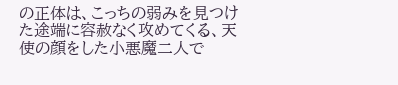の正体は、こっちの弱みを見つけた途端に容赦なく攻めてくる、天使の顔をした小悪魔二人で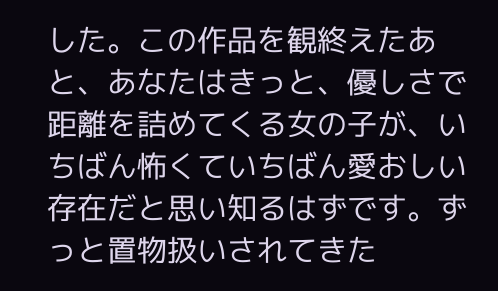した。この作品を観終えたあと、あなたはきっと、優しさで距離を詰めてくる女の子が、いちばん怖くていちばん愛おしい存在だと思い知るはずです。ずっと置物扱いされてきた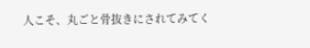人こそ、丸ごと骨抜きにされてみてく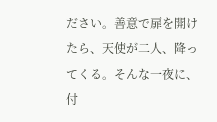ださい。善意で扉を開けたら、天使が二人、降ってくる。そんな一夜に、付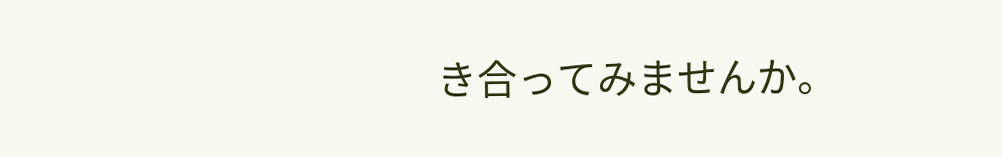き合ってみませんか。